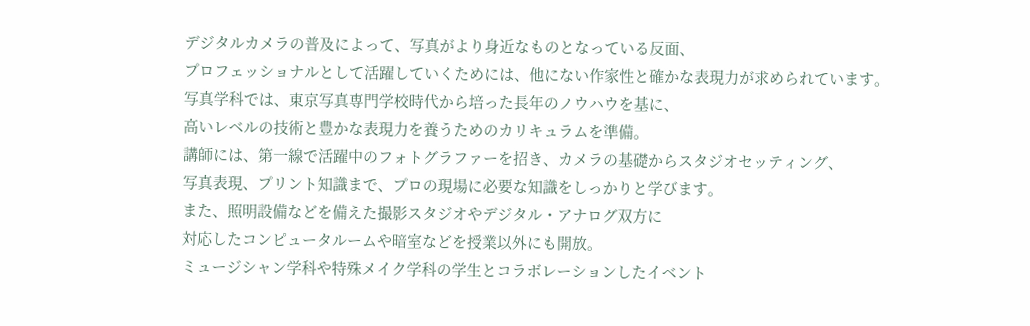デジタルカメラの普及によって、写真がより身近なものとなっている反面、
プロフェッショナルとして活躍していくためには、他にない作家性と確かな表現力が求められています。
写真学科では、東京写真専門学校時代から培った長年のノウハウを基に、
高いレベルの技術と豊かな表現力を養うためのカリキュラムを準備。
講師には、第一線で活躍中のフォトグラファーを招き、カメラの基礎からスタジオセッティング、
写真表現、プリント知識まで、プロの現場に必要な知識をしっかりと学びます。
また、照明設備などを備えた撮影スタジオやデジタル・アナログ双方に
対応したコンピュータルームや暗室などを授業以外にも開放。
ミュージシャン学科や特殊メイク学科の学生とコラボレーションしたイベント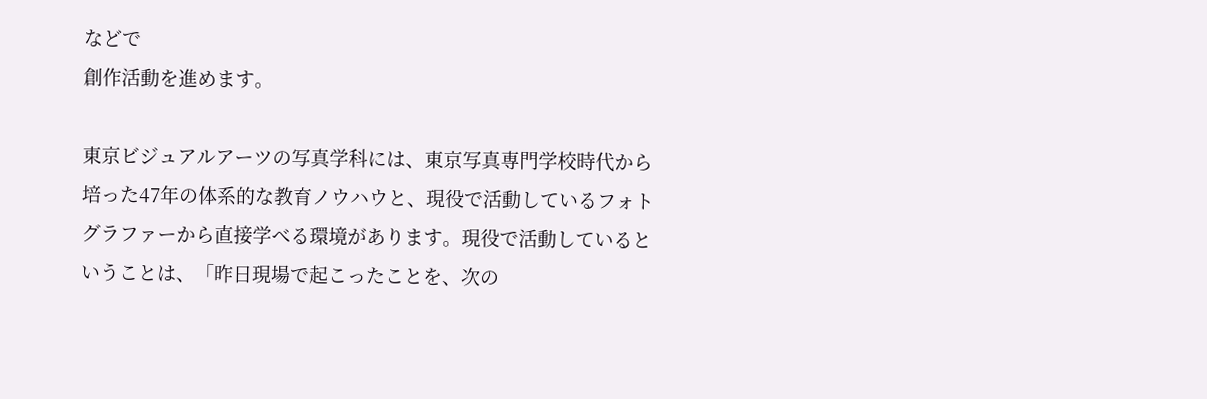などで
創作活動を進めます。

東京ビジュアルアーツの写真学科には、東京写真専門学校時代から培った47年の体系的な教育ノウハウと、現役で活動しているフォトグラファーから直接学べる環境があります。現役で活動しているということは、「昨日現場で起こったことを、次の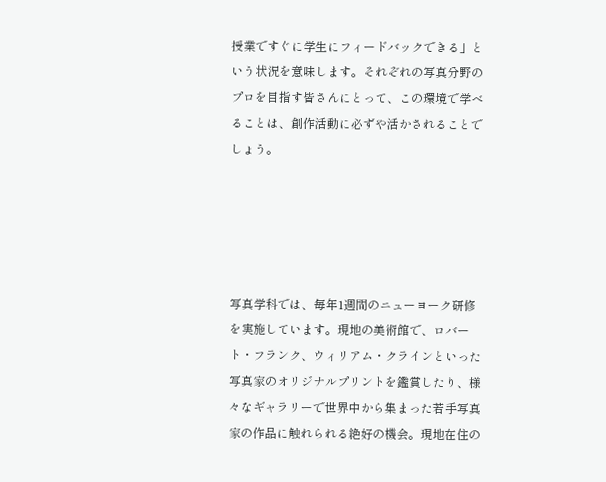授業ですぐに学生にフィードバックできる」という状況を意味します。それぞれの写真分野のプロを目指す皆さんにとって、この環境で学べることは、創作活動に必ずや活かされることでしょう。





写真学科では、毎年1週間のニューヨーク研修を実施しています。現地の美術館で、ロバート・フランク、ウィリアム・クラインといった写真家のオリジナルプリントを鑑賞したり、様々なギャラリーで世界中から集まった若手写真家の作品に触れられる絶好の機会。現地在住の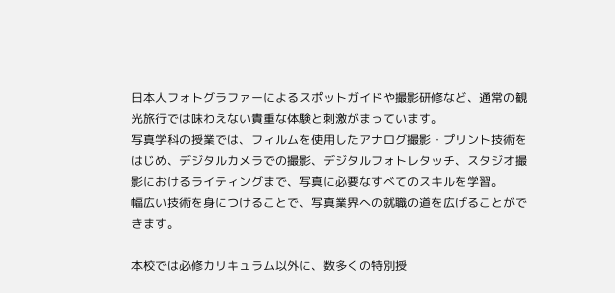日本人フォトグラファーによるスポットガイドや撮影研修など、通常の観光旅行では味わえない貴重な体験と刺激がまっています。
写真学科の授業では、フィルムを使用したアナログ撮影・プリント技術をはじめ、デジタルカメラでの撮影、デジタルフォトレタッチ、スタジオ撮影におけるライティングまで、写真に必要なすべてのスキルを学習。
幅広い技術を身につけることで、写真業界への就職の道を広げることができます。

本校では必修カリキュラム以外に、数多くの特別授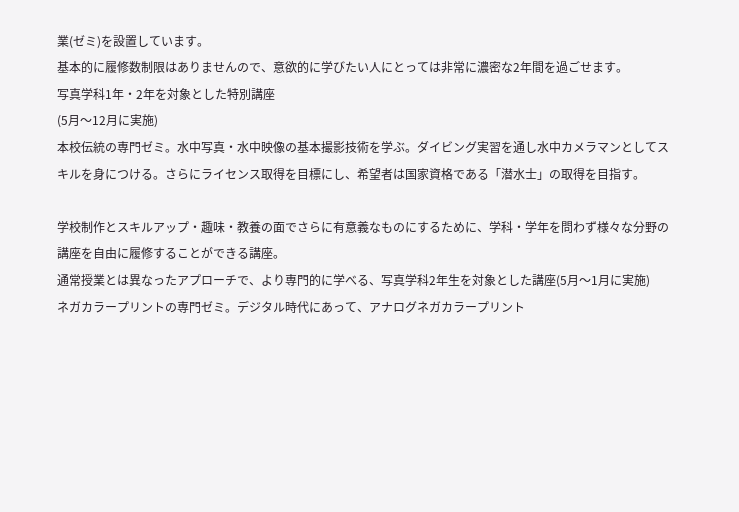業(ゼミ)を設置しています。
基本的に履修数制限はありませんので、意欲的に学びたい人にとっては非常に濃密な2年間を過ごせます。
写真学科1年・2年を対象とした特別講座
(5月〜12月に実施)
本校伝統の専門ゼミ。水中写真・水中映像の基本撮影技術を学ぶ。ダイビング実習を通し水中カメラマンとしてスキルを身につける。さらにライセンス取得を目標にし、希望者は国家資格である「潜水士」の取得を目指す。

学校制作とスキルアップ・趣味・教養の面でさらに有意義なものにするために、学科・学年を問わず様々な分野の講座を自由に履修することができる講座。
通常授業とは異なったアプローチで、より専門的に学べる、写真学科2年生を対象とした講座(5月〜1月に実施)
ネガカラープリントの専門ゼミ。デジタル時代にあって、アナログネガカラープリント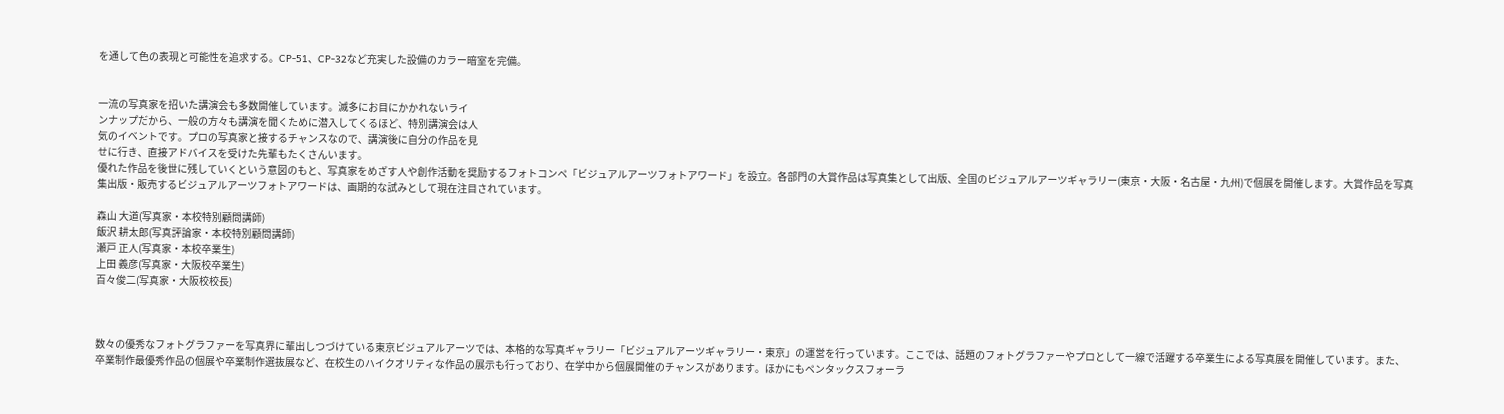を通して色の表現と可能性を追求する。CP-51、CP-32など充実した設備のカラー暗室を完備。


一流の写真家を招いた講演会も多数開催しています。滅多にお目にかかれないライ
ンナップだから、一般の方々も講演を聞くために潜入してくるほど、特別講演会は人
気のイベントです。プロの写真家と接するチャンスなので、講演後に自分の作品を見
せに行き、直接アドバイスを受けた先輩もたくさんいます。
優れた作品を後世に残していくという意図のもと、写真家をめざす人や創作活動を奨励するフォトコンペ「ビジュアルアーツフォトアワード」を設立。各部門の大賞作品は写真集として出版、全国のビジュアルアーツギャラリー(東京・大阪・名古屋・九州)で個展を開催します。大賞作品を写真集出版・販売するビジュアルアーツフォトアワードは、画期的な試みとして現在注目されています。

森山 大道(写真家・本校特別顧問講師)
飯沢 耕太郎(写真評論家・本校特別顧問講師)
瀬戸 正人(写真家・本校卒業生)
上田 義彦(写真家・大阪校卒業生)
百々俊二(写真家・大阪校校長)



数々の優秀なフォトグラファーを写真界に輩出しつづけている東京ビジュアルアーツでは、本格的な写真ギャラリー「ビジュアルアーツギャラリー・東京」の運営を行っています。ここでは、話題のフォトグラファーやプロとして一線で活躍する卒業生による写真展を開催しています。また、卒業制作最優秀作品の個展や卒業制作選抜展など、在校生のハイクオリティな作品の展示も行っており、在学中から個展開催のチャンスがあります。ほかにもペンタックスフォーラ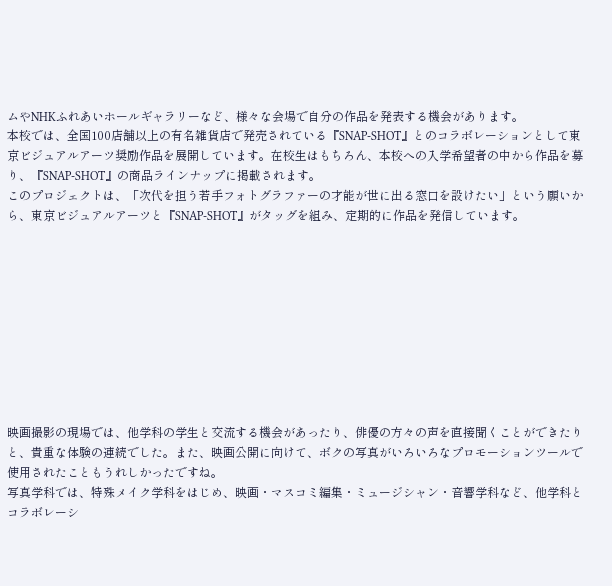ムやNHKふれあいホールギャラリーなど、様々な会場で自分の作品を発表する機会があります。
本校では、全国100店舗以上の有名雑貨店で発売されている『SNAP-SHOT』とのコラボレーションとして東京ビジュアルアーツ奨励作品を展開しています。在校生はもちろん、本校への入学希望者の中から作品を募り、『SNAP-SHOT』の商品ラインナップに掲載されます。
このプロジェクトは、「次代を担う若手フォトグラファーの才能が世に出る窓口を設けたい」という願いから、東京ビジュアルアーツと『SNAP-SHOT』がタッグを組み、定期的に作品を発信しています。










映画撮影の現場では、他学科の学生と交流する機会があったり、俳優の方々の声を直接聞くことができたりと、貴重な体験の連続でした。また、映画公開に向けて、ボクの写真がいろいろなプロモーションツールで使用されたこともうれしかったですね。
写真学科では、特殊メイク学科をはじめ、映画・マスコミ編集・ミュージシャン・音響学科など、他学科とコラボレーシ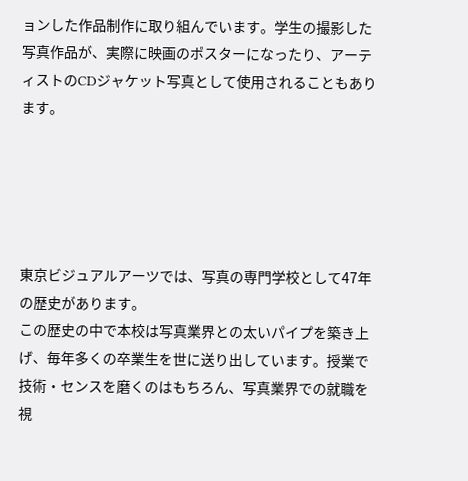ョンした作品制作に取り組んでいます。学生の撮影した写真作品が、実際に映画のポスターになったり、アーティストのCDジャケット写真として使用されることもあります。





東京ビジュアルアーツでは、写真の専門学校として47年の歴史があります。
この歴史の中で本校は写真業界との太いパイプを築き上げ、毎年多くの卒業生を世に送り出しています。授業で技術・センスを磨くのはもちろん、写真業界での就職を視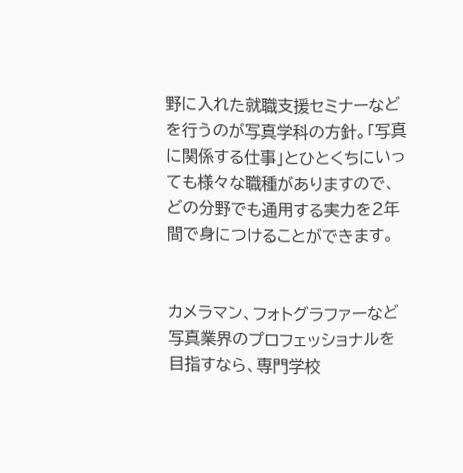野に入れた就職支援セミナーなどを行うのが写真学科の方針。「写真に関係する仕事」とひとくちにいっても様々な職種がありますので、どの分野でも通用する実力を2年間で身につけることができます。


カメラマン、フォトグラファーなど写真業界のプロフェッショナルを目指すなら、専門学校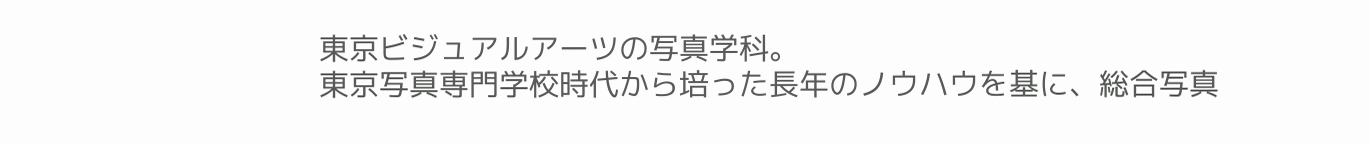東京ビジュアルアーツの写真学科。
東京写真専門学校時代から培った長年のノウハウを基に、総合写真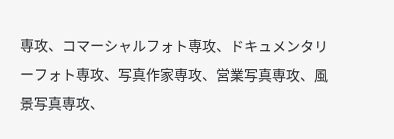専攻、コマーシャルフォト専攻、ドキュメンタリーフォト専攻、写真作家専攻、営業写真専攻、風景写真専攻、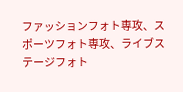ファッションフォト専攻、スポーツフォト専攻、ライブステージフォト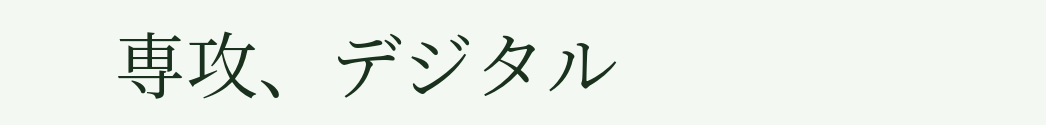専攻、デジタル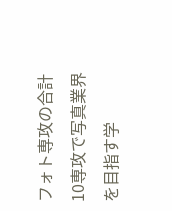フォト専攻の合計10専攻で写真業界を目指す学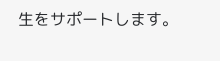生をサポートします。